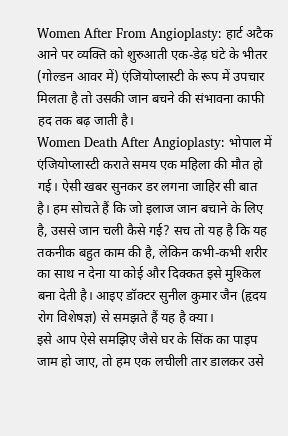Women After From Angioplasty: हार्ट अटैक आने पर व्यक्ति को शुरुआती एक-डेढ़ घंटे के भीतर (गोल्डन आवर में) एंजियोप्लास्टी के रूप में उपचार मिलता है तो उसकी जान बचने की संभावना काफी हद तक बढ़ जाती है।
Women Death After Angioplasty: भोपाल में एंजियोप्लास्टी कराते समय एक महिला की मौत हो गई। ऐसी खबर सुनकर डर लगना जाहिर सी बात है। हम सोचते हैं कि जो इलाज जान बचाने के लिए है, उससे जान चली कैसे गई? सच तो यह है कि यह तकनीक बहुत काम की है, लेकिन कभी-कभी शरीर का साथ न देना या कोई और दिक्कत इसे मुश्किल बना देती है। आइए डॉक्टर सुनील कुमार जैन (हृदय रोग विशेषज्ञ) से समझते हैं यह है क्या।
इसे आप ऐसे समझिए जैसे घर के सिंक का पाइप जाम हो जाए, तो हम एक लचीली तार डालकर उसे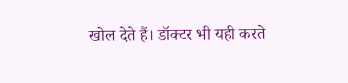खोल देते हैं। डॉक्टर भी यही करते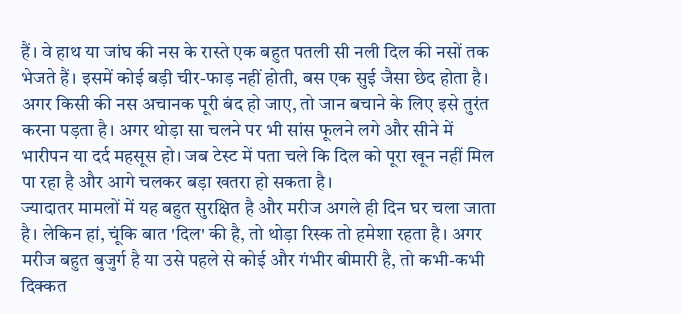हैं। वे हाथ या जांघ की नस के रास्ते एक बहुत पतली सी नली दिल की नसों तक भेजते हैं। इसमें कोई बड़ी चीर-फाड़ नहीं होती, बस एक सुई जैसा छेद होता है।
अगर किसी की नस अचानक पूरी बंद हो जाए, तो जान बचाने के लिए इसे तुरंत करना पड़ता है। अगर थोड़ा सा चलने पर भी सांस फूलने लगे और सीने में भारीपन या दर्द महसूस हो। जब टेस्ट में पता चले कि दिल को पूरा खून नहीं मिल पा रहा है और आगे चलकर बड़ा खतरा हो सकता है।
ज्यादातर मामलों में यह बहुत सुरक्षित है और मरीज अगले ही दिन घर चला जाता है। लेकिन हां, चूंकि बात 'दिल' की है, तो थोड़ा रिस्क तो हमेशा रहता है। अगर मरीज बहुत बुजुर्ग है या उसे पहले से कोई और गंभीर बीमारी है, तो कभी-कभी दिक्कत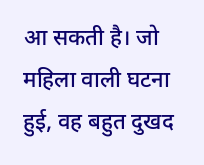आ सकती है। जो महिला वाली घटना हुई, वह बहुत दुखद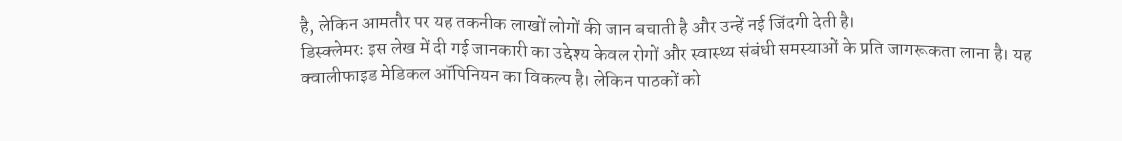है, लेकिन आमतौर पर यह तकनीक लाखों लोगों की जान बचाती है और उन्हें नई जिंदगी देती है।
डिस्क्लेमरः इस लेख में दी गई जानकारी का उद्देश्य केवल रोगों और स्वास्थ्य संबंधी समस्याओं के प्रति जागरूकता लाना है। यह क्वालीफाइड मेडिकल ऑपिनियन का विकल्प है। लेकिन पाठकों को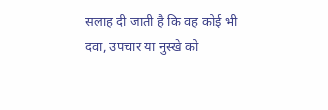सलाह दी जाती है कि वह कोई भी दवा, उपचार या नुस्खे को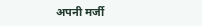अपनी मर्जी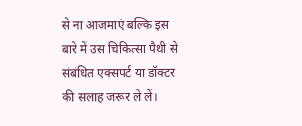से ना आजमाएं बल्कि इस बारे में उस चिकित्सा पैथी से संबंधित एक्सपर्ट या डॉक्टर की सलाह जरूर ले लें।